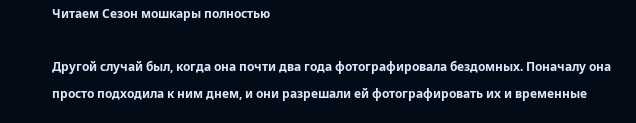Читаем Сезон мошкары полностью

Другой случай был, когда она почти два года фотографировала бездомных. Поначалу она просто подходила к ним днем, и они разрешали ей фотографировать их и временные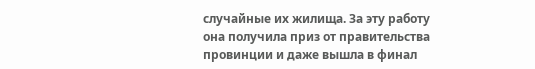случайные их жилища. За эту работу она получила приз от правительства провинции и даже вышла в финал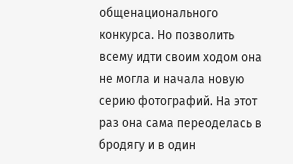общенационального конкурса. Но позволить всему идти своим ходом она не могла и начала новую серию фотографий. На этот раз она сама переоделась в бродягу и в один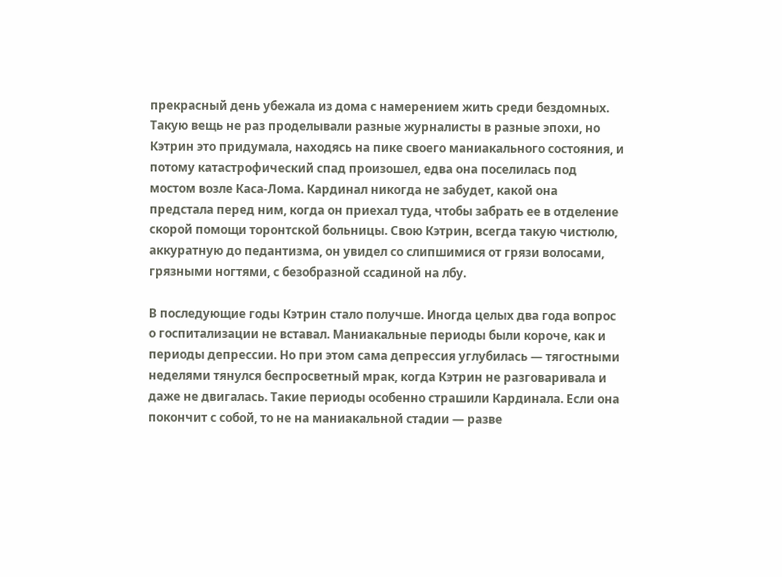прекрасный день убежала из дома с намерением жить среди бездомных. Такую вещь не раз проделывали разные журналисты в разные эпохи, но Кэтрин это придумала, находясь на пике своего маниакального состояния, и потому катастрофический спад произошел, едва она поселилась под мостом возле Каса-Лома. Кардинал никогда не забудет, какой она предстала перед ним, когда он приехал туда, чтобы забрать ее в отделение скорой помощи торонтской больницы. Свою Кэтрин, всегда такую чистюлю, аккуратную до педантизма, он увидел со слипшимися от грязи волосами, грязными ногтями, с безобразной ссадиной на лбу.

В последующие годы Кэтрин стало получше. Иногда целых два года вопрос о госпитализации не вставал. Маниакальные периоды были короче, как и периоды депрессии. Но при этом сама депрессия углубилась — тягостными неделями тянулся беспросветный мрак, когда Кэтрин не разговаривала и даже не двигалась. Такие периоды особенно страшили Кардинала. Если она покончит с собой, то не на маниакальной стадии — разве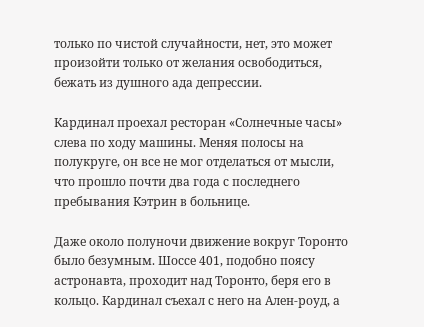только по чистой случайности, нет, это может произойти только от желания освободиться, бежать из душного ада депрессии.

Кардинал проехал ресторан «Солнечные часы» слева по ходу машины. Меняя полосы на полукруге, он все не мог отделаться от мысли, что прошло почти два года с последнего пребывания Кэтрин в больнице.

Даже около полуночи движение вокруг Торонто было безумным. Шоссе 401, подобно поясу астронавта, проходит над Торонто, беря его в кольцо. Кардинал съехал с него на Ален-роуд, а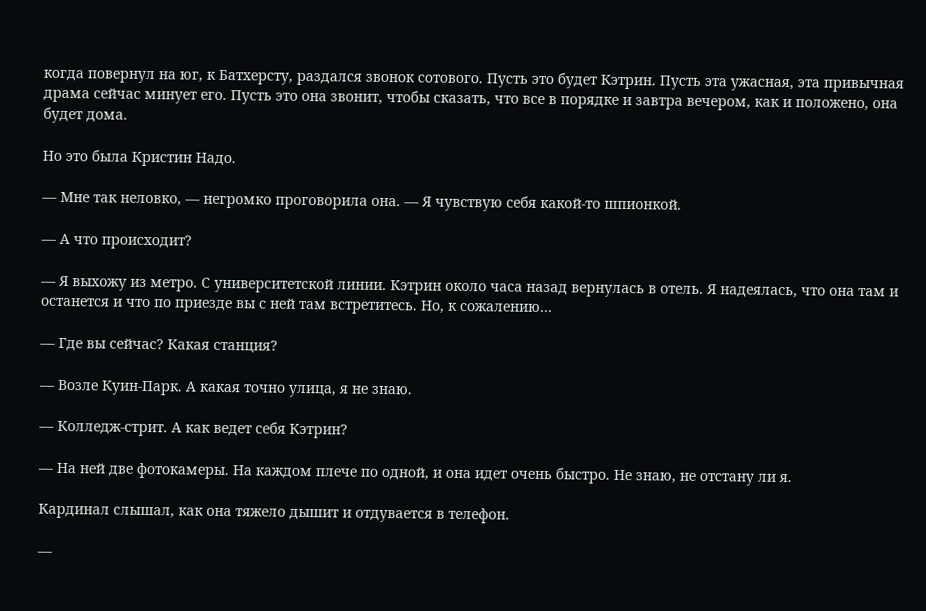когда повернул на юг, к Батхерсту, раздался звонок сотового. Пусть это будет Кэтрин. Пусть эта ужасная, эта привычная драма сейчас минует его. Пусть это она звонит, чтобы сказать, что все в порядке и завтра вечером, как и положено, она будет дома.

Но это была Кристин Надо.

— Мне так неловко, — негромко проговорила она. — Я чувствую себя какой-то шпионкой.

— А что происходит?

— Я выхожу из метро. С университетской линии. Кэтрин около часа назад вернулась в отель. Я надеялась, что она там и останется и что по приезде вы с ней там встретитесь. Но, к сожалению…

— Где вы сейчас? Какая станция?

— Возле Куин-Парк. А какая точно улица, я не знаю.

— Колледж-стрит. А как ведет себя Кэтрин?

— На ней две фотокамеры. На каждом плече по одной, и она идет очень быстро. Не знаю, не отстану ли я.

Кардинал слышал, как она тяжело дышит и отдувается в телефон.

—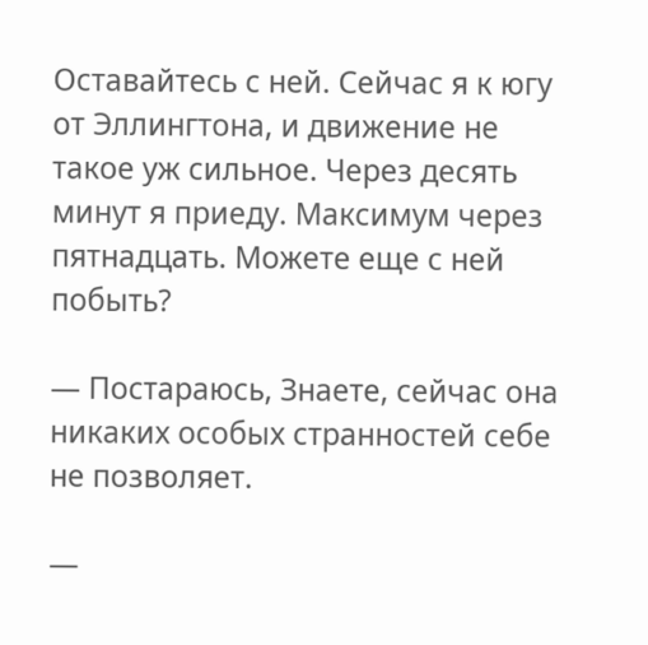Оставайтесь с ней. Сейчас я к югу от Эллингтона, и движение не такое уж сильное. Через десять минут я приеду. Максимум через пятнадцать. Можете еще с ней побыть?

— Постараюсь, Знаете, сейчас она никаких особых странностей себе не позволяет.

—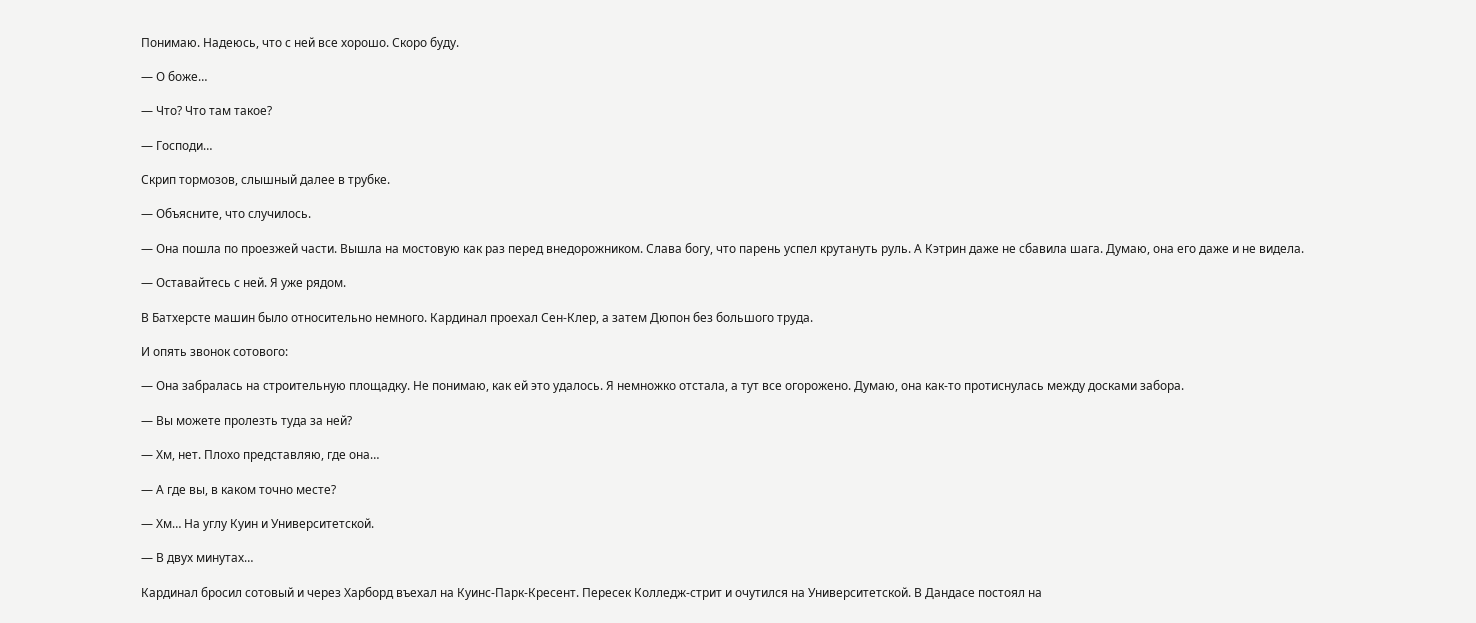Понимаю. Надеюсь, что с ней все хорошо. Скоро буду.

— О боже…

— Что? Что там такое?

— Господи…

Скрип тормозов, слышный далее в трубке.

— Объясните, что случилось.

— Она пошла по проезжей части. Вышла на мостовую как раз перед внедорожником. Слава богу, что парень успел крутануть руль. А Кэтрин даже не сбавила шага. Думаю, она его даже и не видела.

— Оставайтесь с ней. Я уже рядом.

В Батхерсте машин было относительно немного. Кардинал проехал Сен-Клер, а затем Дюпон без большого труда.

И опять звонок сотового:

— Она забралась на строительную площадку. Не понимаю, как ей это удалось. Я немножко отстала, а тут все огорожено. Думаю, она как-то протиснулась между досками забора.

— Вы можете пролезть туда за ней?

— Хм, нет. Плохо представляю, где она…

— А где вы, в каком точно месте?

— Хм… На углу Куин и Университетской.

— В двух минутах…

Кардинал бросил сотовый и через Харборд въехал на Куинс-Парк-Кресент. Пересек Колледж-стрит и очутился на Университетской. В Дандасе постоял на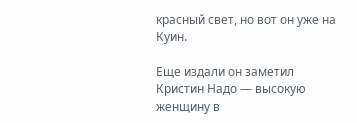красный свет, но вот он уже на Куин.

Еще издали он заметил Кристин Надо — высокую женщину в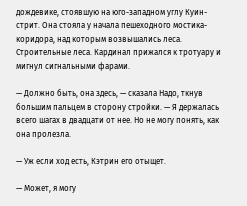дождевике, стоявшую на юго-западном углу Куин-стрит. Она стояла у начала пешеходного мостика-коридора, над которым возвышались леса. Строительные леса. Кардинал прижался к тротуару и мигнул сигнальными фарами.

— Должно быть, она здесь, — сказала Надо, ткнув большим пальцем в сторону стройки. — Я держалась всего шагах в двадцати от нее. Но не могу понять, как она пролезла.

— Уж если ход есть, Кэтрин его отыщет.

— Может, я могу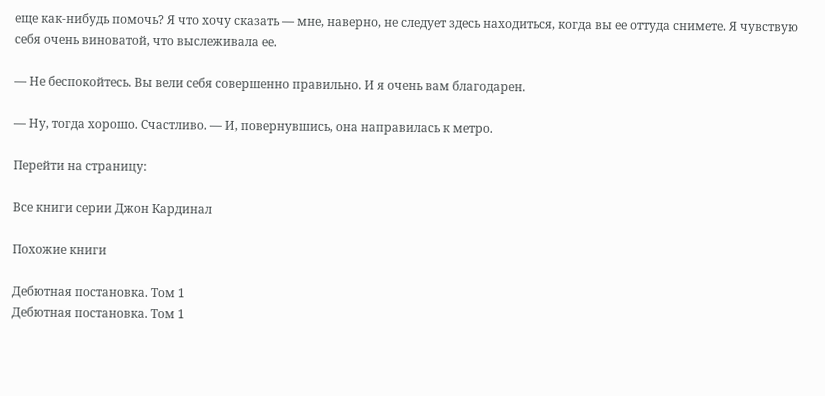еще как-нибудь помочь? Я что хочу сказать — мне, наверно, не следует здесь находиться, когда вы ее оттуда снимете. Я чувствую себя очень виноватой, что выслеживала ее.

— Не беспокойтесь. Вы вели себя совершенно правильно. И я очень вам благодарен.

— Ну, тогда хорошо. Счастливо. — И, повернувшись, она направилась к метро.

Перейти на страницу:

Все книги серии Джон Кардинал

Похожие книги

Дебютная постановка. Том 1
Дебютная постановка. Том 1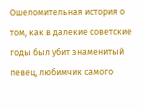Ошеломительная история о том, как в далекие советские годы был убит знаменитый певец, любимчик самого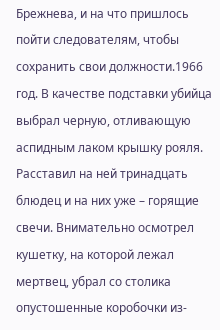Брежнева, и на что пришлось пойти следователям, чтобы сохранить свои должности.1966 год. В качестве подставки убийца выбрал черную, отливающую аспидным лаком крышку рояля. Расставил на ней тринадцать блюдец и на них уже – горящие свечи. Внимательно осмотрел кушетку, на которой лежал мертвец, убрал со столика опустошенные коробочки из-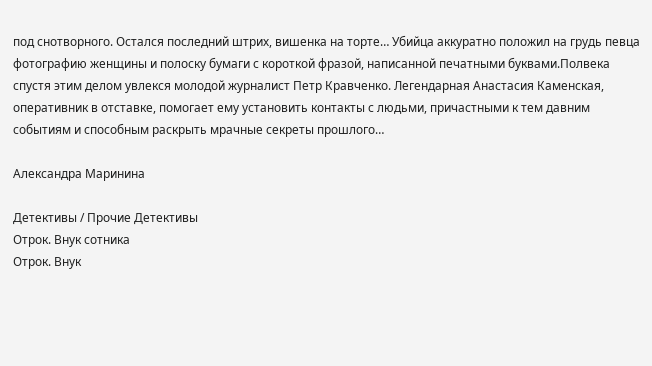под снотворного. Остался последний штрих, вишенка на торте… Убийца аккуратно положил на грудь певца фотографию женщины и полоску бумаги с короткой фразой, написанной печатными буквами.Полвека спустя этим делом увлекся молодой журналист Петр Кравченко. Легендарная Анастасия Каменская, оперативник в отставке, помогает ему установить контакты с людьми, причастными к тем давним событиям и способным раскрыть мрачные секреты прошлого…

Александра Маринина

Детективы / Прочие Детективы
Отрок. Внук сотника
Отрок. Внук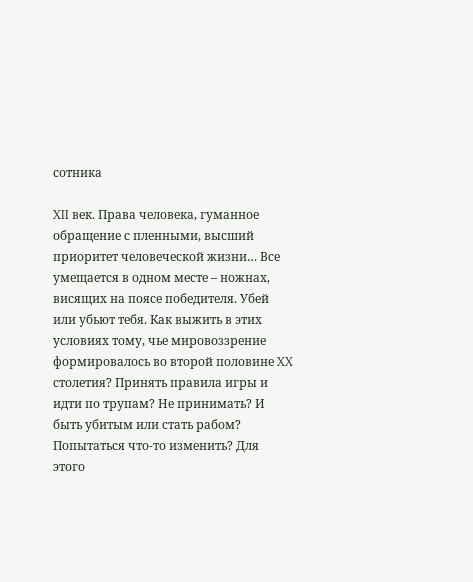сотника

XII век. Права человека, гуманное обращение с пленными, высший приоритет человеческой жизни… Все умещается в одном месте – ножнах, висящих на поясе победителя. Убей или убьют тебя. Как выжить в этих условиях тому, чье мировоззрение формировалось во второй половине XX столетия? Принять правила игры и идти по трупам? Не принимать? И быть убитым или стать рабом? Попытаться что-то изменить? Для этого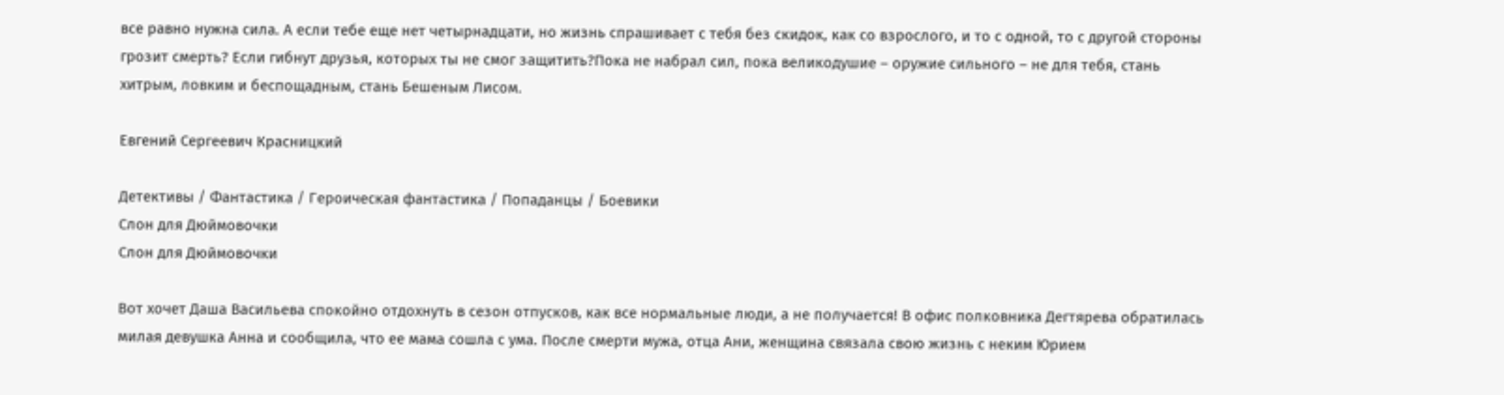все равно нужна сила. А если тебе еще нет четырнадцати, но жизнь спрашивает с тебя без скидок, как со взрослого, и то с одной, то с другой стороны грозит смерть? Если гибнут друзья, которых ты не смог защитить?Пока не набрал сил, пока великодушие – оружие сильного – не для тебя, стань хитрым, ловким и беспощадным, стань Бешеным Лисом.

Евгений Сергеевич Красницкий

Детективы / Фантастика / Героическая фантастика / Попаданцы / Боевики
Слон для Дюймовочки
Слон для Дюймовочки

Вот хочет Даша Васильева спокойно отдохнуть в сезон отпусков, как все нормальные люди, а не получается! В офис полковника Дегтярева обратилась милая девушка Анна и сообщила, что ее мама сошла с ума. После смерти мужа, отца Ани, женщина связала свою жизнь с неким Юрием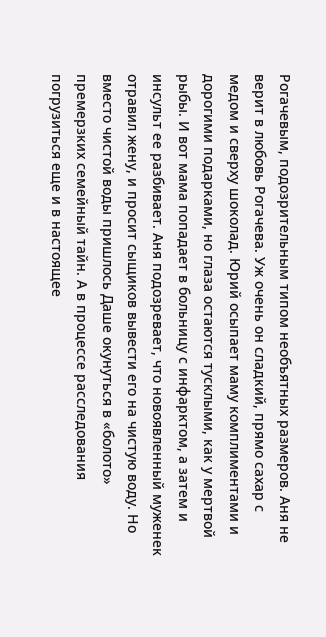Рогачевым, подозрительным типом необъятных размеров. Аня не верит в любовь Рогачева. Уж очень он сладкий, прямо сахар с медом и сверху шоколад. Юрий осыпает маму комплиментами и дорогими подарками, но глаза остаются тусклыми, как у мертвой рыбы. И вот мама попадает в больницу с инфарктом, а затем и инсульт ее разбивает. Аня подозревает, что новоявленный муженек отравил жену, и просит сыщиков вывести его на чистую воду. Но вместо чистой воды пришлось Даше окунуться в «болото» премерзких семейный тайн. А в процессе расследования погрузиться еще и в настоящее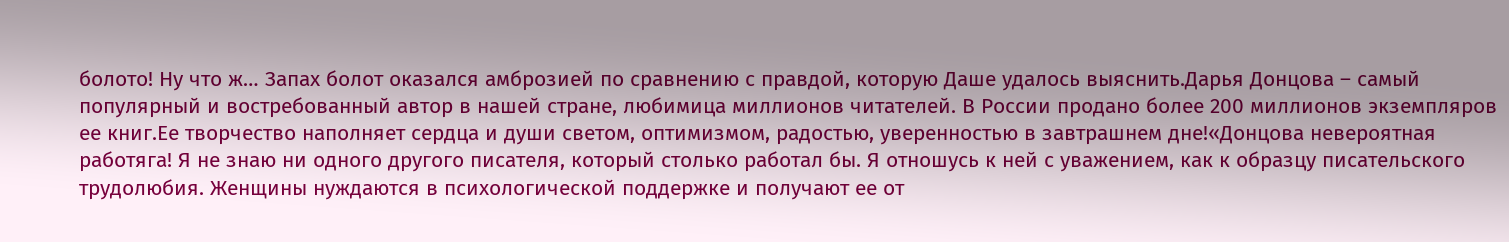болото! Ну что ж… Запах болот оказался амброзией по сравнению с правдой, которую Даше удалось выяснить.Дарья Донцова – самый популярный и востребованный автор в нашей стране, любимица миллионов читателей. В России продано более 200 миллионов экземпляров ее книг.Ее творчество наполняет сердца и души светом, оптимизмом, радостью, уверенностью в завтрашнем дне!«Донцова невероятная работяга! Я не знаю ни одного другого писателя, который столько работал бы. Я отношусь к ней с уважением, как к образцу писательского трудолюбия. Женщины нуждаются в психологической поддержке и получают ее от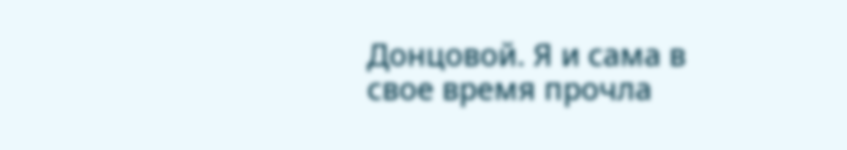Донцовой. Я и сама в свое время прочла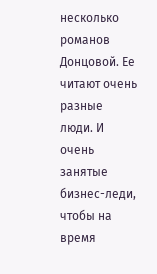несколько романов Донцовой. Ее читают очень разные люди. И очень занятые бизнес-леди, чтобы на время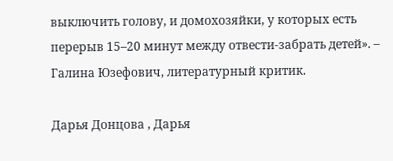выключить голову, и домохозяйки, у которых есть перерыв 15–20 минут между отвести-забрать детей». – Галина Юзефович, литературный критик.

Дарья Донцова , Дарья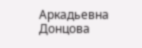Аркадьевна Донцова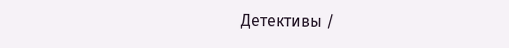Детективы /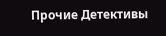Прочие Детективы